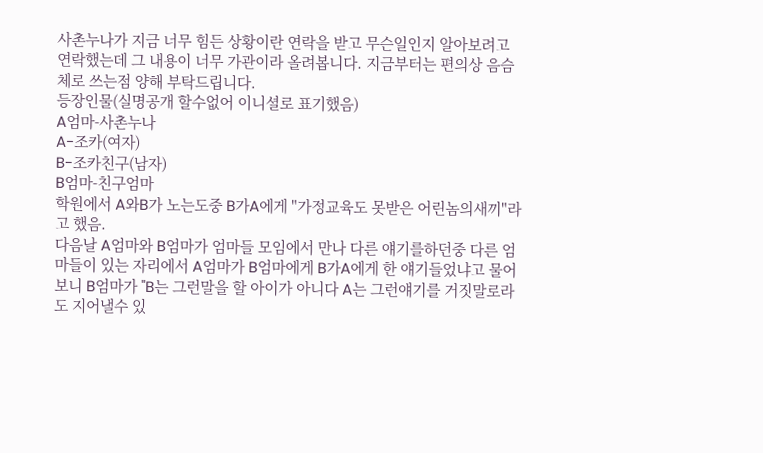사촌누나가 지금 너무 힘든 상황이란 연락을 받고 무슨일인지 알아보려고 연락했는데 그 내용이 너무 가관이라 올려봅니다. 지금부터는 편의상 음슴체로 쓰는점 양해 부탁드립니다.
등장인물(실명공개 할수없어 이니셜로 표기했음)
A엄마-사촌누나
A-조카(여자)
B-조카친구(남자)
B엄마-친구엄마
학원에서 A와B가 노는도중 B가A에게 "가정교육도 못받은 어린놈의새끼"라고 했음.
다음날 A엄마와 B엄마가 엄마들 모임에서 만나 다른 얘기를하던중 다른 엄마들이 있는 자리에서 A엄마가 B엄마에게 B가A에게 한 얘기들었냐고 물어보니 B엄마가 "B는 그런말을 할 아이가 아니다 A는 그런얘기를 거짓말로라도 지어낼수 있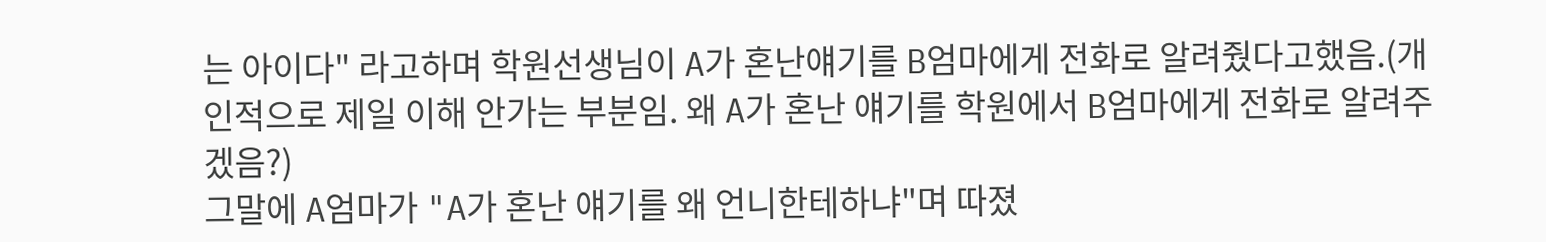는 아이다" 라고하며 학원선생님이 A가 혼난얘기를 B엄마에게 전화로 알려줬다고했음.(개인적으로 제일 이해 안가는 부분임. 왜 A가 혼난 얘기를 학원에서 B엄마에게 전화로 알려주겠음?)
그말에 A엄마가 "A가 혼난 얘기를 왜 언니한테하냐"며 따졌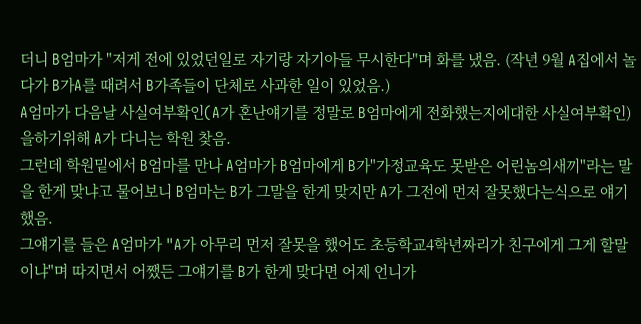더니 B엄마가 "저게 전에 있었던일로 자기랑 자기아들 무시한다"며 화를 냈음. (작년 9월 A집에서 놀다가 B가A를 때려서 B가족들이 단체로 사과한 일이 있었음.)
A엄마가 다음날 사실여부확인(A가 혼난얘기를 정말로 B엄마에게 전화했는지에대한 사실여부확인)을하기위해 A가 다니는 학원 찾음.
그런데 학원밑에서 B엄마를 만나 A엄마가 B엄마에게 B가"가정교육도 못받은 어린놈의새끼"라는 말을 한게 맞냐고 물어보니 B엄마는 B가 그말을 한게 맞지만 A가 그전에 먼저 잘못했다는식으로 얘기했음.
그얘기를 들은 A엄마가 "A가 아무리 먼저 잘못을 했어도 초등학교4학년짜리가 친구에게 그게 할말이냐"며 따지면서 어쨌든 그얘기를 B가 한게 맞다면 어제 언니가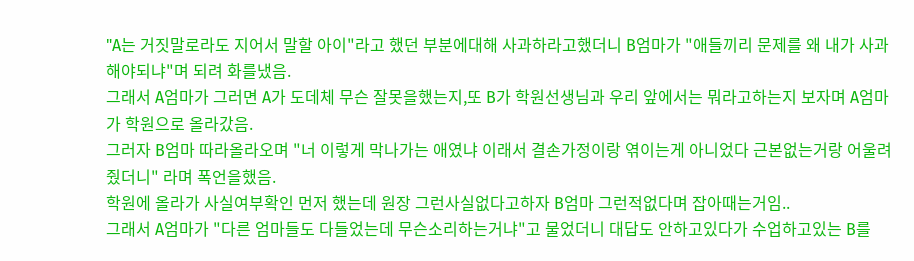"A는 거짓말로라도 지어서 말할 아이"라고 했던 부분에대해 사과하라고했더니 B엄마가 "애들끼리 문제를 왜 내가 사과해야되냐"며 되려 화를냈음.
그래서 A엄마가 그러면 A가 도데체 무슨 잘못을했는지,또 B가 학원선생님과 우리 앞에서는 뭐라고하는지 보자며 A엄마가 학원으로 올라갔음.
그러자 B엄마 따라올라오며 "너 이렇게 막나가는 애였냐 이래서 결손가정이랑 엮이는게 아니었다 근본없는거랑 어울려줬더니" 라며 폭언을했음.
학원에 올라가 사실여부확인 먼저 했는데 원장 그런사실없다고하자 B엄마 그런적없다며 잡아때는거임..
그래서 A엄마가 "다른 엄마들도 다들었는데 무슨소리하는거냐"고 물었더니 대답도 안하고있다가 수업하고있는 B를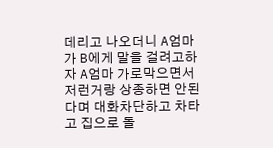데리고 나오더니 A엄마가 B에게 말을 걸려고하자 A엄마 가로막으면서 저런거랑 상종하면 안된다며 대화차단하고 차타고 집으로 돌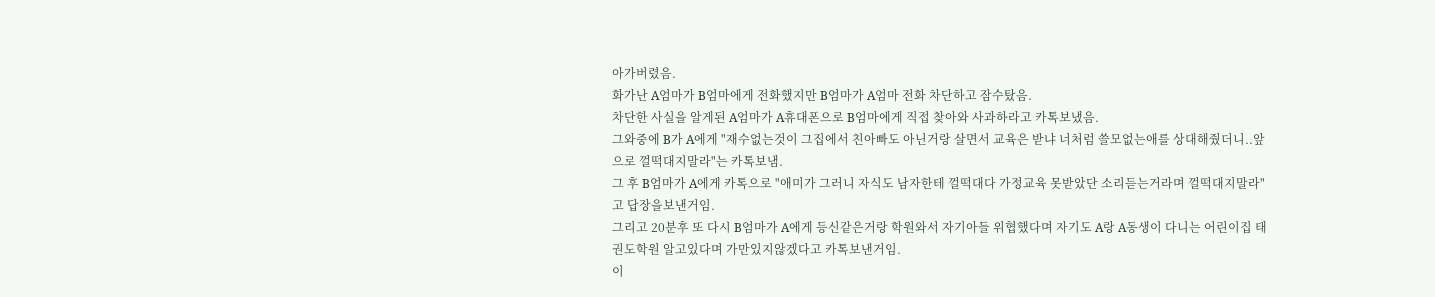아가버렸음.
화가난 A엄마가 B엄마에게 전화했지만 B엄마가 A엄마 전화 차단하고 잠수탔음.
차단한 사실을 알게된 A엄마가 A휴대폰으로 B엄마에게 직접 찾아와 사과하라고 카톡보냈음.
그와중에 B가 A에게 "재수없는것이 그집에서 친아빠도 아닌거랑 살면서 교육은 받냐 너처럼 쓸모없는애를 상대해줬더니..앞으로 껄떡대지말라"는 카톡보냄.
그 후 B엄마가 A에게 카톡으로 "애미가 그러니 자식도 남자한테 껄떡대다 가정교육 못받았단 소리듣는거라며 껄떡대지말라"고 답장을보낸거임.
그리고 20분후 또 다시 B엄마가 A에게 등신같은거랑 학원와서 자기아들 위협했다며 자기도 A랑 A동생이 다니는 어린이집 태권도학원 알고있다며 가만있지않겠다고 카톡보낸거임.
이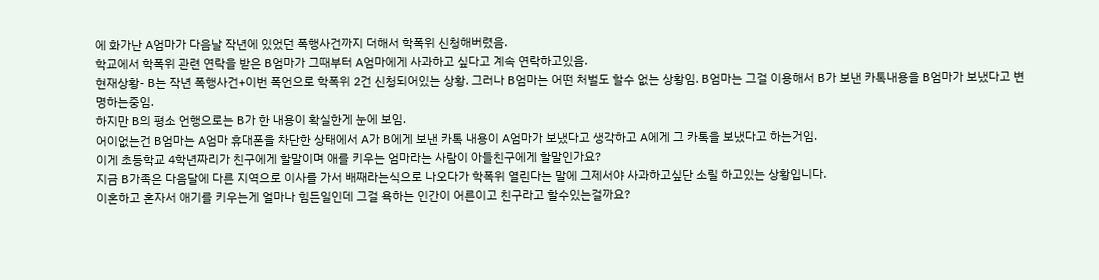에 화가난 A엄마가 다음날 작년에 있었던 폭행사건까지 더해서 학폭위 신청해버렸음.
학교에서 학폭위 관련 연락을 받은 B엄마가 그때부터 A엄마에게 사과하고 싶다고 계속 연락하고있음.
현재상황- B는 작년 폭행사건+이번 폭언으로 학폭위 2건 신청되어있는 상황. 그러나 B엄마는 어떤 처벌도 할수 없는 상황임. B엄마는 그걸 이용해서 B가 보낸 카톡내용을 B엄마가 보냈다고 변명하는중임.
하지만 B의 평소 언행으로는 B가 한 내용이 확실한게 눈에 보임.
어이없는건 B엄마는 A엄마 휴대폰을 차단한 상태에서 A가 B에게 보낸 카톡 내용이 A엄마가 보냈다고 생각하고 A에게 그 카톡을 보냈다고 하는거임.
이게 초등학교 4학년짜리가 친구에게 할말이며 애를 키우는 엄마라는 사람이 아들친구에게 할말인가요?
지금 B가족은 다음달에 다른 지역으로 이사를 가서 배째라는식으로 나오다가 학폭위 열린다는 말에 그제서야 사과하고싶단 소릴 하고있는 상황입니다.
이혼하고 혼자서 애기를 키우는게 얼마나 힘든일인데 그걸 욕하는 인간이 어른이고 친구라고 할수있는걸까요?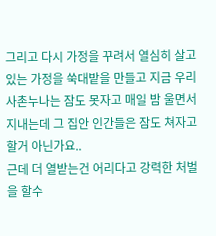그리고 다시 가정을 꾸려서 열심히 살고있는 가정을 쑥대밭을 만들고 지금 우리 사촌누나는 잠도 못자고 매일 밤 울면서 지내는데 그 집안 인간들은 잠도 쳐자고 할거 아닌가요..
근데 더 열받는건 어리다고 강력한 처벌을 할수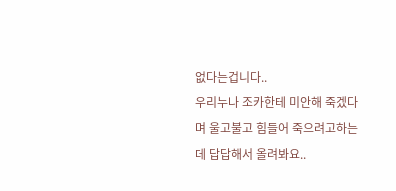없다는겁니다..
우리누나 조카한테 미안해 죽겠다며 울고불고 힘들어 죽으려고하는데 답답해서 올려봐요..